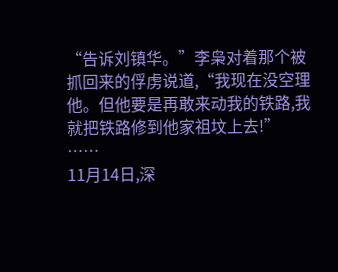“告诉刘镇华。”李枭对着那个被抓回来的俘虏说道,“我现在没空理他。但他要是再敢来动我的铁路,我就把铁路修到他家祖坟上去!”
……
11月14日,深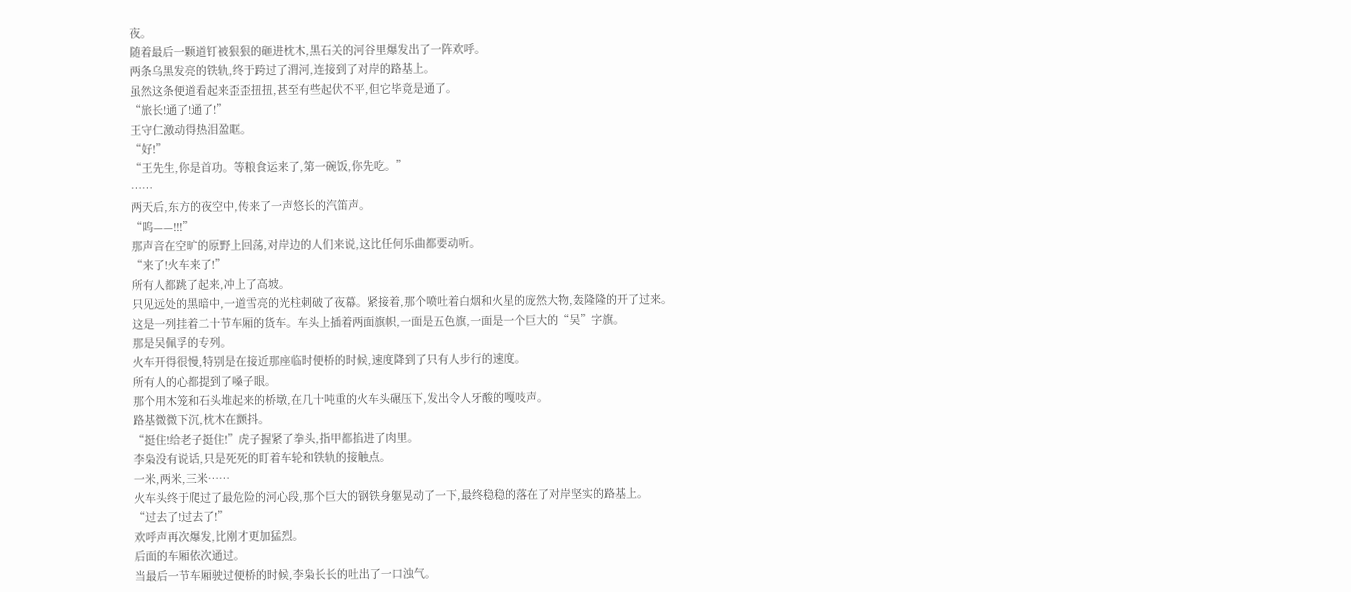夜。
随着最后一颗道钉被狠狠的砸进枕木,黑石关的河谷里爆发出了一阵欢呼。
两条乌黑发亮的铁轨,终于跨过了渭河,连接到了对岸的路基上。
虽然这条便道看起来歪歪扭扭,甚至有些起伏不平,但它毕竟是通了。
“旅长!通了!通了!”
王守仁激动得热泪盈眶。
“好!”
“王先生,你是首功。等粮食运来了,第一碗饭,你先吃。”
……
两天后,东方的夜空中,传来了一声悠长的汽笛声。
“呜——!!!”
那声音在空旷的原野上回荡,对岸边的人们来说,这比任何乐曲都要动听。
“来了!火车来了!”
所有人都跳了起来,冲上了高坡。
只见远处的黑暗中,一道雪亮的光柱刺破了夜幕。紧接着,那个喷吐着白烟和火星的庞然大物,轰隆隆的开了过来。
这是一列挂着二十节车厢的货车。车头上插着两面旗帜,一面是五色旗,一面是一个巨大的“吴”字旗。
那是吴佩孚的专列。
火车开得很慢,特别是在接近那座临时便桥的时候,速度降到了只有人步行的速度。
所有人的心都提到了嗓子眼。
那个用木笼和石头堆起来的桥墩,在几十吨重的火车头碾压下,发出令人牙酸的嘎吱声。
路基微微下沉,枕木在颤抖。
“挺住!给老子挺住!”虎子握紧了拳头,指甲都掐进了肉里。
李枭没有说话,只是死死的盯着车轮和铁轨的接触点。
一米,两米,三米……
火车头终于爬过了最危险的河心段,那个巨大的钢铁身躯晃动了一下,最终稳稳的落在了对岸坚实的路基上。
“过去了!过去了!”
欢呼声再次爆发,比刚才更加猛烈。
后面的车厢依次通过。
当最后一节车厢驶过便桥的时候,李枭长长的吐出了一口浊气。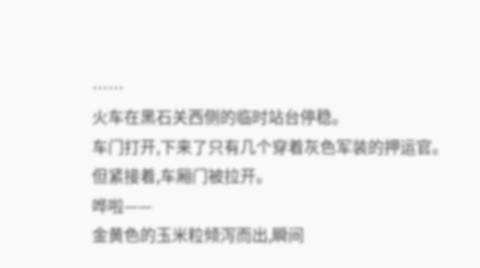……
火车在黑石关西侧的临时站台停稳。
车门打开,下来了只有几个穿着灰色军装的押运官。
但紧接着,车厢门被拉开。
哗啦——
金黄色的玉米粒倾泻而出,瞬间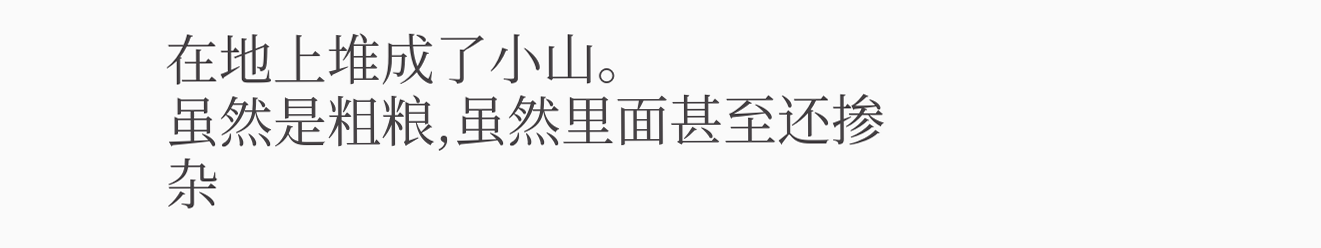在地上堆成了小山。
虽然是粗粮,虽然里面甚至还掺杂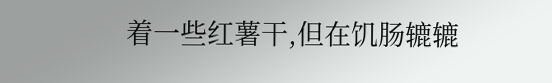着一些红薯干,但在饥肠辘辘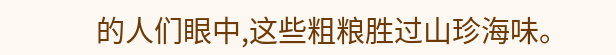的人们眼中,这些粗粮胜过山珍海味。